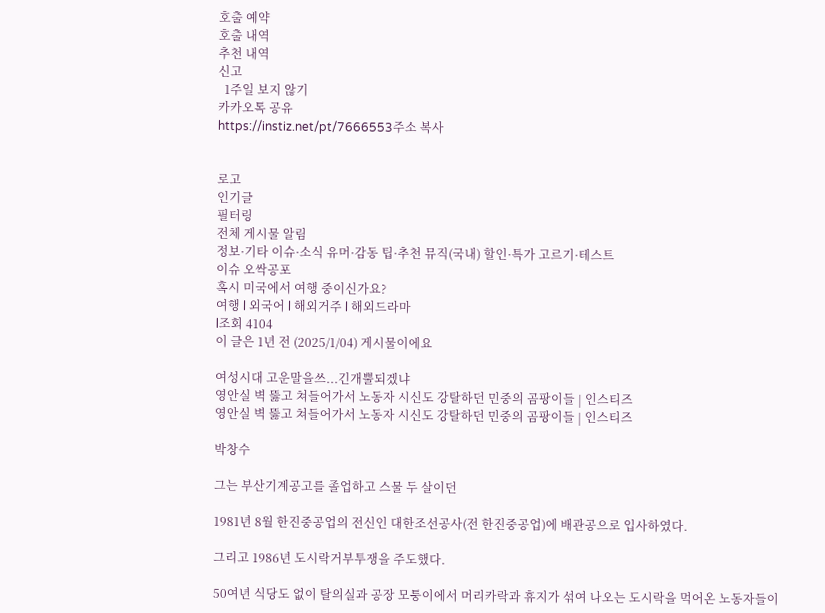호출 예약
호출 내역
추천 내역
신고
  1주일 보지 않기
카카오톡 공유
https://instiz.net/pt/7666553주소 복사


로고
인기글
필터링
전체 게시물 알림
정보·기타 이슈·소식 유머·감동 팁·추천 뮤직(국내) 할인·특가 고르기·테스트
이슈 오싹공포
혹시 미국에서 여행 중이신가요?
여행 l 외국어 l 해외거주 l 해외드라마
l조회 4104
이 글은 1년 전 (2025/1/04) 게시물이에요

여성시대 고운말을쓰...긴개뿔되겠냐
영안실 벽 뚫고 쳐들어가서 노동자 시신도 강탈하던 민중의 곰팡이들 | 인스티즈
영안실 벽 뚫고 쳐들어가서 노동자 시신도 강탈하던 민중의 곰팡이들 | 인스티즈

박창수

그는 부산기계공고를 졸업하고 스물 두 살이던

1981년 8월 한진중공업의 전신인 대한조선공사(전 한진중공업)에 배관공으로 입사하였다.

그리고 1986년 도시락거부투쟁을 주도했다.

50여년 식당도 없이 탈의실과 공장 모퉁이에서 머리카락과 휴지가 섞여 나오는 도시락을 먹어온 노동자들이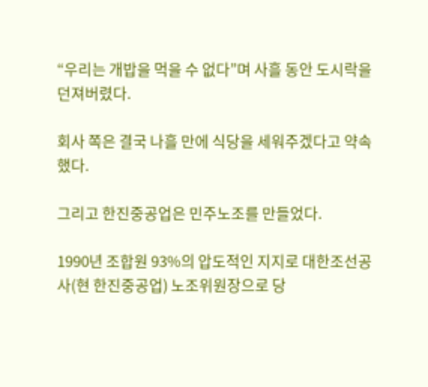“우리는 개밥을 먹을 수 없다”며 사흘 동안 도시락을 던져버렸다.

회사 쪽은 결국 나흘 만에 식당을 세워주겠다고 약속했다.

그리고 한진중공업은 민주노조를 만들었다.

1990년 조합원 93%의 압도적인 지지로 대한조선공사(현 한진중공업) 노조위원장으로 당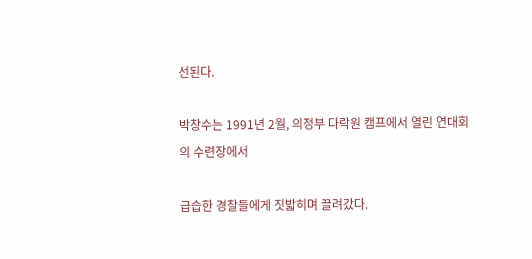선된다.

박창수는 1991년 2월, 의정부 다락원 캠프에서 열린 연대회의 수련장에서

급습한 경찰들에게 짓밟히며 끌려갔다.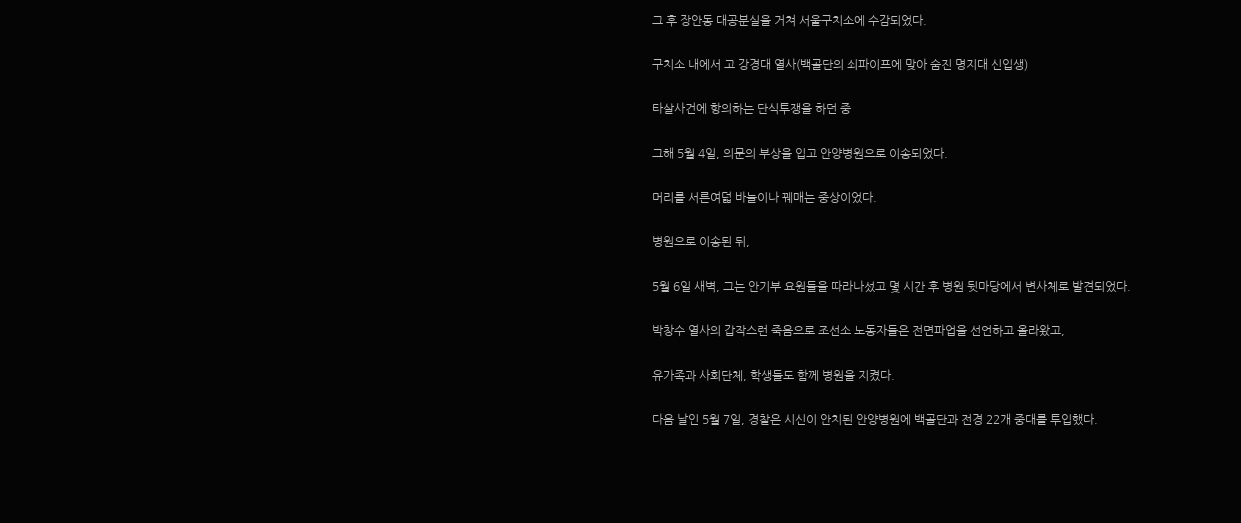그 후 장안동 대공분실을 거쳐 서울구치소에 수감되었다.

구치소 내에서 고 강경대 열사(백골단의 쇠파이프에 맞아 숨진 명지대 신입생)

타살사건에 항의하는 단식투쟁을 하던 중

그해 5월 4일, 의문의 부상을 입고 안양병원으로 이송되었다.

머리를 서른여덟 바늘이나 꿰매는 중상이었다.

병원으로 이송된 뒤,

5월 6일 새벽, 그는 안기부 요원들을 따라나섰고 몇 시간 후 병원 뒷마당에서 변사체로 발견되었다.

박창수 열사의 갑작스런 죽음으로 조선소 노동자들은 전면파업을 선언하고 올라왔고,

유가족과 사회단체, 학생들도 함께 병원을 지켰다.

다음 날인 5월 7일, 경찰은 시신이 안치된 안양병원에 백골단과 전경 22개 중대를 투입했다.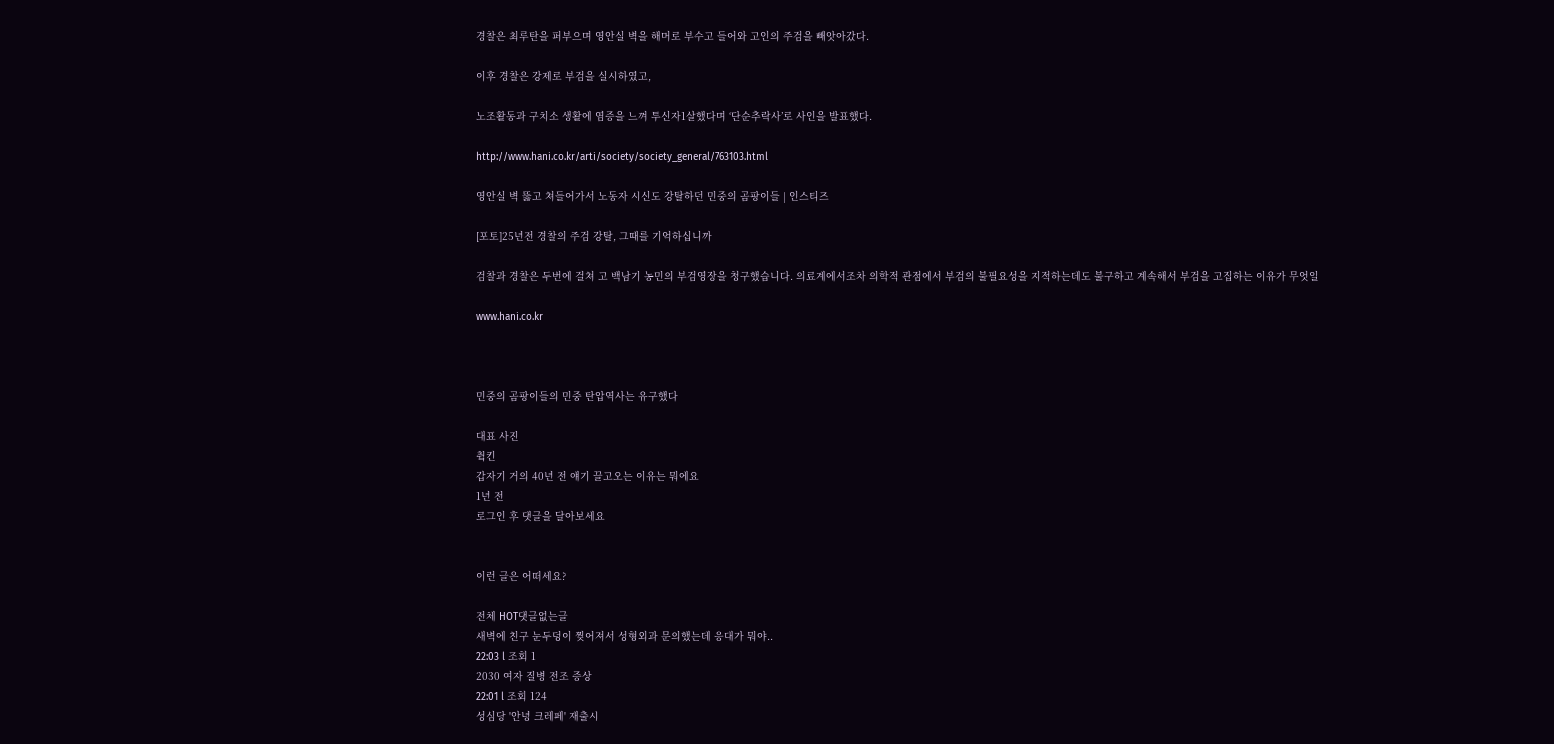경찰은 최루탄을 퍼부으며 영안실 벽을 해머로 부수고 들어와 고인의 주검을 빼앗아갔다.

이후 경찰은 강제로 부검을 실시하였고,

노조활동과 구치소 생활에 염증을 느껴 투신자1살했다며 ‘단순추락사’로 사인을 발표했다.

http://www.hani.co.kr/arti/society/society_general/763103.html

영안실 벽 뚫고 쳐들어가서 노동자 시신도 강탈하던 민중의 곰팡이들 | 인스티즈

[포토]25년전 경찰의 주검 강탈, 그때를 기억하십니까

검찰과 경찰은 두번에 걸쳐 고 백남기 농민의 부검영장을 청구했습니다. 의료계에서조차 의학적 관점에서 부검의 불필요성을 지적하는데도 불구하고 계속해서 부검을 고집하는 이유가 무엇일

www.hani.co.kr



민중의 곰팡이들의 민중 탄압역사는 유구했다

대표 사진
츀킨
갑자기 거의 40년 전 얘기 끌고오는 이유는 뭐에요
1년 전
로그인 후 댓글을 달아보세요


이런 글은 어떠세요?

전체 HOT댓글없는글
새벽에 친구 눈두덩이 찢어져서 성형외과 문의했는데 응대가 뭐야..
22:03 l 조회 1
2030 여자 질병 전조 증상
22:01 l 조회 124
성심당 '안녕 크레페' 재출시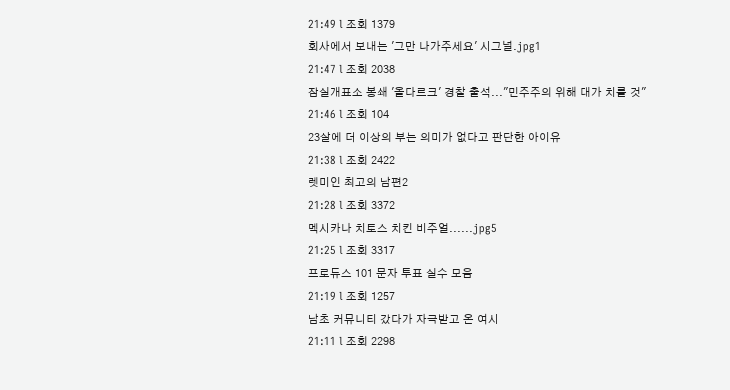21:49 l 조회 1379
회사에서 보내는 '그만 나가주세요' 시그널.jpg1
21:47 l 조회 2038
잠실개표소 봉쇄 '올다르크' 경찰 출석..."민주주의 위해 대가 치를 것"
21:46 l 조회 104
23살에 더 이상의 부는 의미가 없다고 판단한 아이유
21:38 l 조회 2422
렛미인 최고의 남편2
21:28 l 조회 3372
멕시카나 치토스 치킨 비주얼......jpg5
21:25 l 조회 3317
프로듀스 101 문자 투표 실수 모음
21:19 l 조회 1257
남초 커뮤니티 갔다가 자극받고 온 여시
21:11 l 조회 2298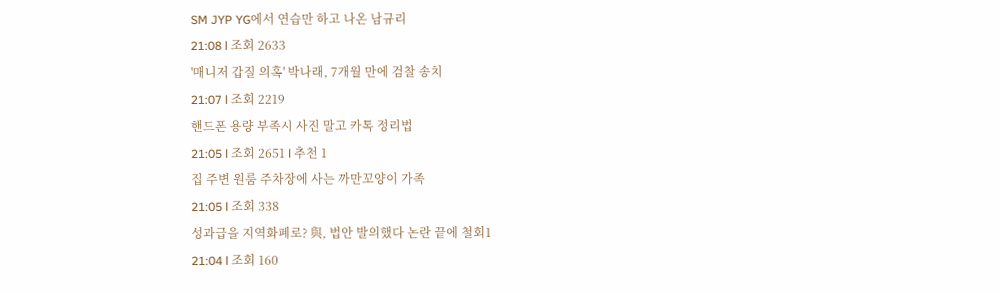SM JYP YG에서 연습만 하고 나온 남규리
21:08 l 조회 2633
'매니저 갑질 의혹' 박나래, 7개월 만에 검찰 송치
21:07 l 조회 2219
핸드폰 용량 부족시 사진 말고 카톡 정리법
21:05 l 조회 2651 l 추천 1
집 주변 원룸 주차장에 사는 까만꼬양이 가족
21:05 l 조회 338
성과급을 지역화폐로? 與, 법안 발의했다 논란 끝에 철회1
21:04 l 조회 160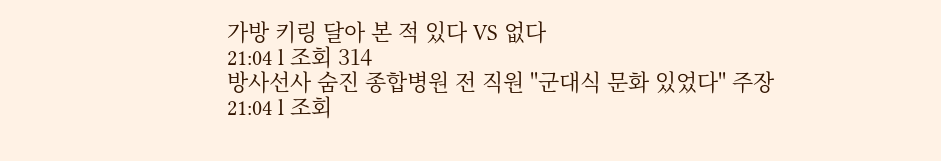가방 키링 달아 본 적 있다 VS 없다
21:04 l 조회 314
방사선사 숨진 종합병원 전 직원 "군대식 문화 있었다" 주장
21:04 l 조회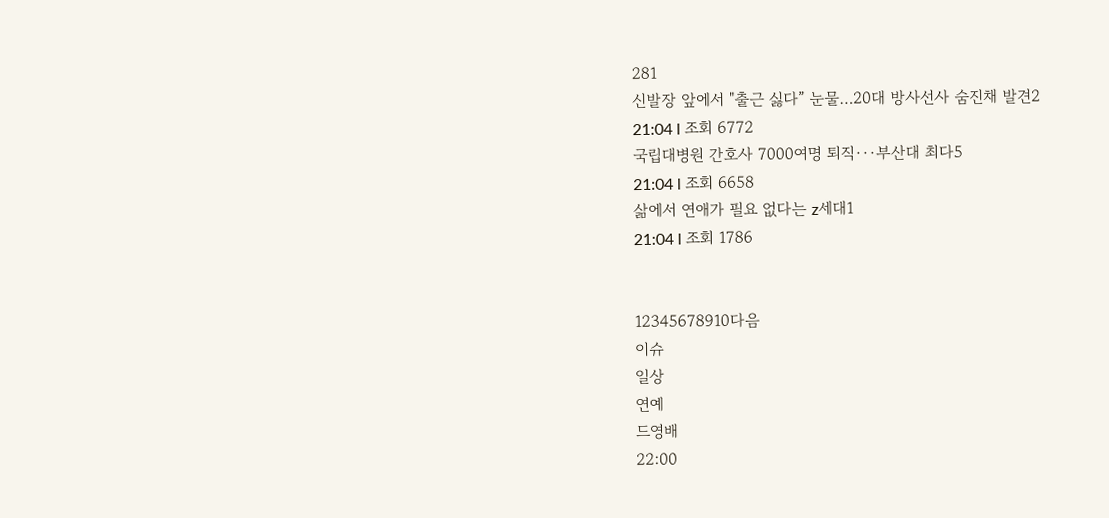281
신발장 앞에서 "출근 싫다” 눈물…20대 방사선사 숨진채 발견2
21:04 l 조회 6772
국립대병원 간호사 7000여명 퇴직···부산대 최다5
21:04 l 조회 6658
삶에서 연애가 필요 없다는 z세대1
21:04 l 조회 1786


12345678910다음
이슈
일상
연예
드영배
22:00